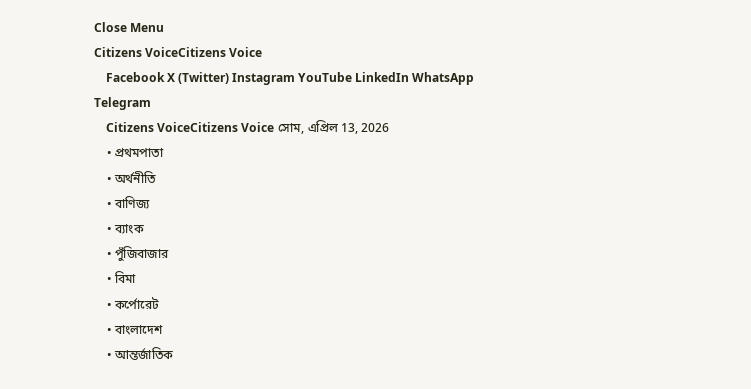Close Menu
Citizens VoiceCitizens Voice
    Facebook X (Twitter) Instagram YouTube LinkedIn WhatsApp Telegram
    Citizens VoiceCitizens Voice সোম, এপ্রিল 13, 2026
    • প্রথমপাতা
    • অর্থনীতি
    • বাণিজ্য
    • ব্যাংক
    • পুঁজিবাজার
    • বিমা
    • কর্পোরেট
    • বাংলাদেশ
    • আন্তর্জাতিক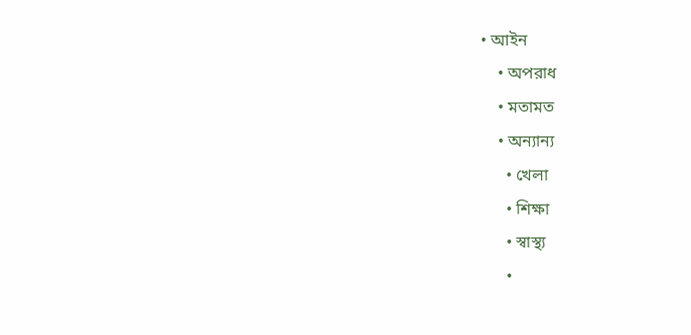• আইন
    • অপরাধ
    • মতামত
    • অন্যান্য
      • খেলা
      • শিক্ষা
      • স্বাস্থ্য
      •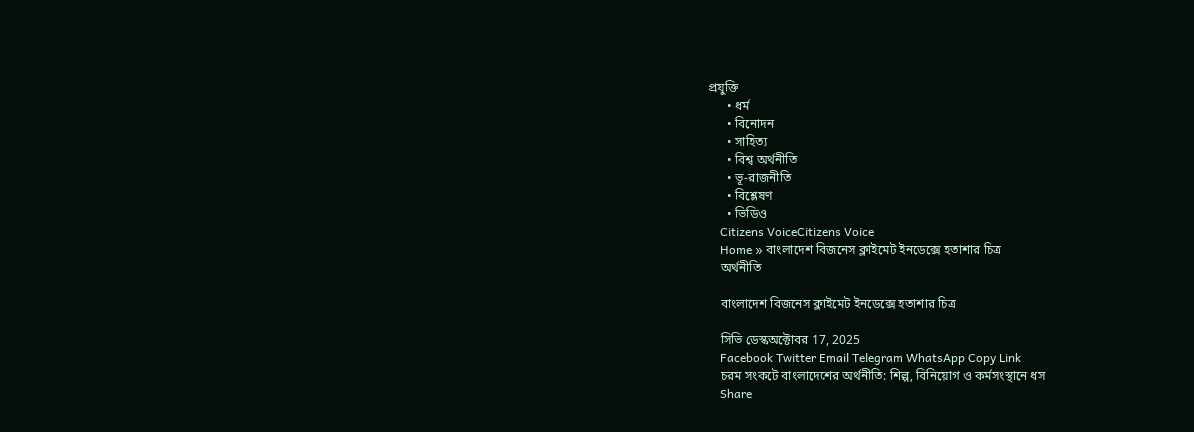প্রযুক্তি
      • ধর্ম
      • বিনোদন
      • সাহিত্য
      • বিশ্ব অর্থনীতি
      • ভূ-রাজনীতি
      • বিশ্লেষণ
      • ভিডিও
    Citizens VoiceCitizens Voice
    Home » বাংলাদেশ বিজনেস ক্লাইমেট ইনডেক্সে হতাশার চিত্র
    অর্থনীতি

    বাংলাদেশ বিজনেস ক্লাইমেট ইনডেক্সে হতাশার চিত্র

    সিভি ডেস্কঅক্টোবর 17, 2025
    Facebook Twitter Email Telegram WhatsApp Copy Link
    চরম সংকটে বাংলাদেশের অর্থনীতি: শিল্প, বিনিয়োগ ও কর্মসংস্থানে ধস
    Share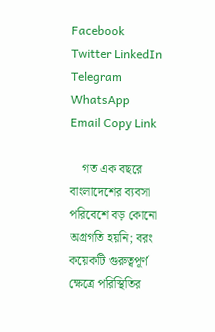Facebook Twitter LinkedIn Telegram WhatsApp Email Copy Link

    গত এক বছরে বাংলাদেশের ব্যবসা পরিবেশে বড় কোনো অগ্রগতি হয়নি; বরং কয়েকটি গুরুত্বপূর্ণ ক্ষেত্রে পরিস্থিতির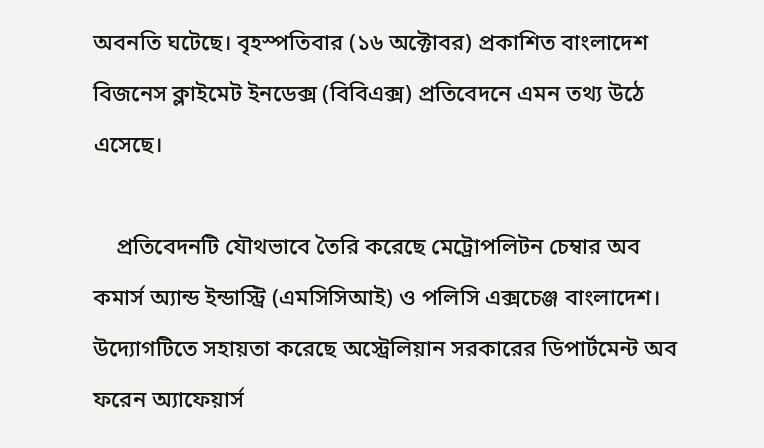অবনতি ঘটেছে। বৃহস্পতিবার (১৬ অক্টোবর) প্রকাশিত বাংলাদেশ বিজনেস ক্লাইমেট ইনডেক্স (বিবিএক্স) প্রতিবেদনে এমন তথ্য উঠে এসেছে।

    প্রতিবেদনটি যৌথভাবে তৈরি করেছে মেট্রোপলিটন চেম্বার অব কমার্স অ্যান্ড ইন্ডাস্ট্রি (এমসিসিআই) ও পলিসি এক্সচেঞ্জ বাংলাদেশ। উদ্যোগটিতে সহায়তা করেছে অস্ট্রেলিয়ান সরকারের ডিপার্টমেন্ট অব ফরেন অ্যাফেয়ার্স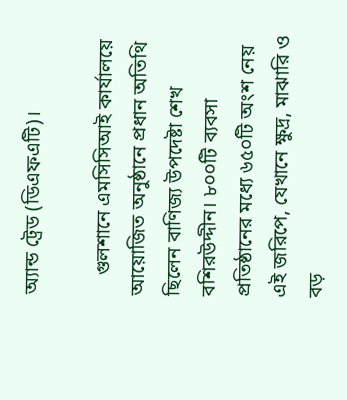অ্যান্ড ট্রেড (ডিএফএটি)।

    গুলশানে এমসিসিআই কার্যালয়ে আয়োজিত অনুষ্ঠানে প্রধান অতিথি ছিলেন বাণিজ্য উপদেষ্টা শেখ বশিরউদ্দীন। ৮০০টি ব্যবসা প্রতিষ্ঠানের মধ্যে ৬৫০টি অংশ নেয় এই জরিপে, যেখানে ক্ষুদ্র, মাঝারি ও বড়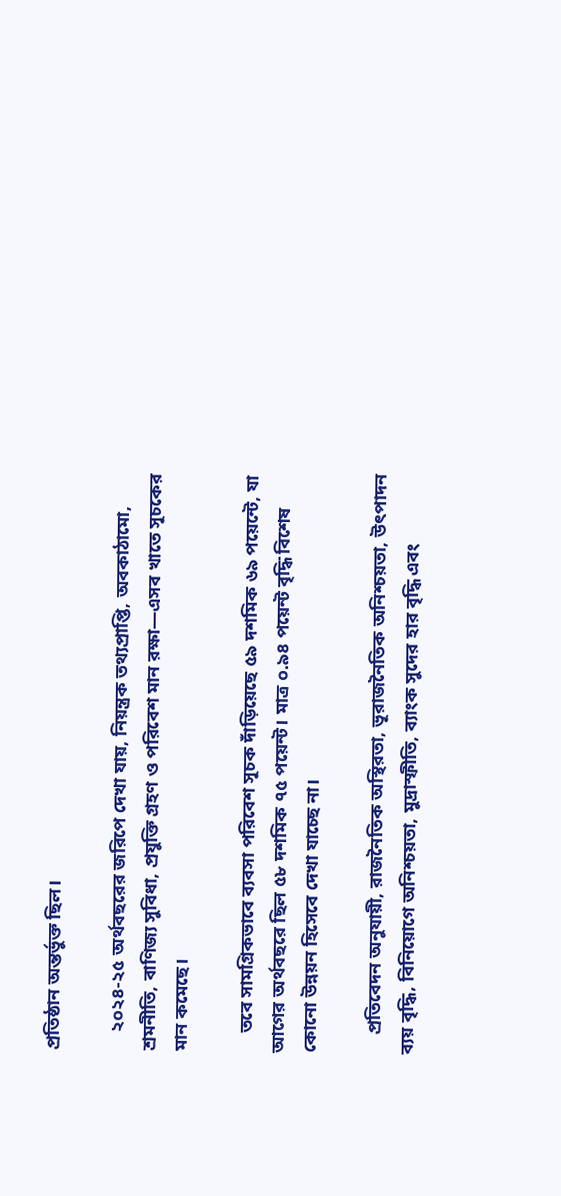প্রতিষ্ঠান অন্তর্ভুক্ত ছিল।

    ২০২৪-২৫ অর্থবছরের জরিপে দেখা যায়, নিয়ন্ত্রক তথ্যপ্রাপ্তি, অবকাঠামো, শ্রমনীতি, বাণিজ্য সুবিধা, প্রযুক্তি গ্রহণ ও পরিবেশ মান রক্ষা—এসব খাতে সূচকের মান কমেছে।

    তবে সামগ্রিকভাবে ব্যবসা পরিবেশ সূচক দাঁড়িয়েছে ৫৯ দশমিক ৬৯ পয়েন্টে, যা আগের অর্থবছরে ছিল ৫৮ দশমিক ৭৫ পয়েন্ট। মাত্র ০.৯৪ পয়েন্ট বৃদ্ধি বিশেষ কোনো উন্নয়ন হিসেবে দেখা যাচ্ছে না।

    প্রতিবেদন অনুযায়ী, রাজনৈতিক অস্থিরতা, ভূরাজনৈতিক অনিশ্চয়তা, উৎপাদন ব্যয় বৃদ্ধি, বিনিয়োগে অনিশ্চয়তা, মুদ্রাস্ফীতি, ব্যাংক সুদের হার বৃদ্ধি এবং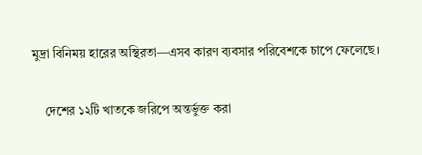মুদ্রা বিনিময় হারের অস্থিরতা—এসব কারণ ব্যবসার পরিবেশকে চাপে ফেলেছে।

    দেশের ১২টি খাতকে জরিপে অন্তর্ভুক্ত করা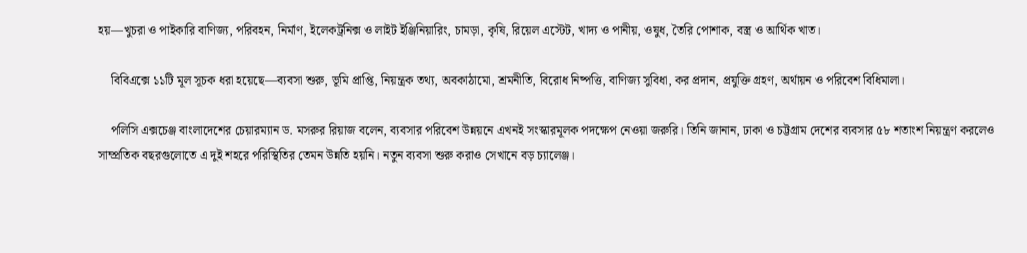হয়—খুচরা ও পাইকারি বাণিজ্য, পরিবহন, নির্মাণ, ইলেকট্রনিক্স ও লাইট ইঞ্জিনিয়ারিং, চামড়া, কৃষি, রিয়েল এস্টেট, খাদ্য ও পানীয়, ওষুধ, তৈরি পোশাক, বস্ত্র ও আর্থিক খাত।

    বিবিএক্সে ১১টি মূল সূচক ধরা হয়েছে—ব্যবসা শুরু, ভূমি প্রাপ্তি, নিয়ন্ত্রক তথ্য, অবকাঠামো, শ্রমনীতি, বিরোধ নিষ্পত্তি, বাণিজ্য সুবিধা, কর প্রদান, প্রযুক্তি গ্রহণ, অর্থায়ন ও পরিবেশ বিধিমালা।

    পলিসি এক্সচেঞ্জ বাংলাদেশের চেয়ারম্যান ড. মসরুর রিয়াজ বলেন, ব্যবসার পরিবেশ উন্নয়নে এখনই সংস্কারমূলক পদক্ষেপ নেওয়া জরুরি। তিনি জানান, ঢাকা ও চট্টগ্রাম দেশের ব্যবসার ৫৮ শতাংশ নিয়ন্ত্রণ করলেও সাম্প্রতিক বছরগুলোতে এ দুই শহরে পরিস্থিতির তেমন উন্নতি হয়নি। নতুন ব্যবসা শুরু করাও সেখানে বড় চ্যালেঞ্জ।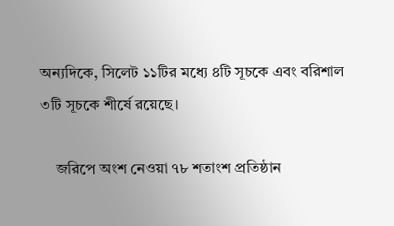অন্যদিকে, সিলেট ১১টির মধ্যে ৪টি সূচকে এবং বরিশাল ৩টি সূচকে শীর্ষে রয়েছে।

    জরিপে অংশ নেওয়া ৭৮ শতাংশ প্রতিষ্ঠান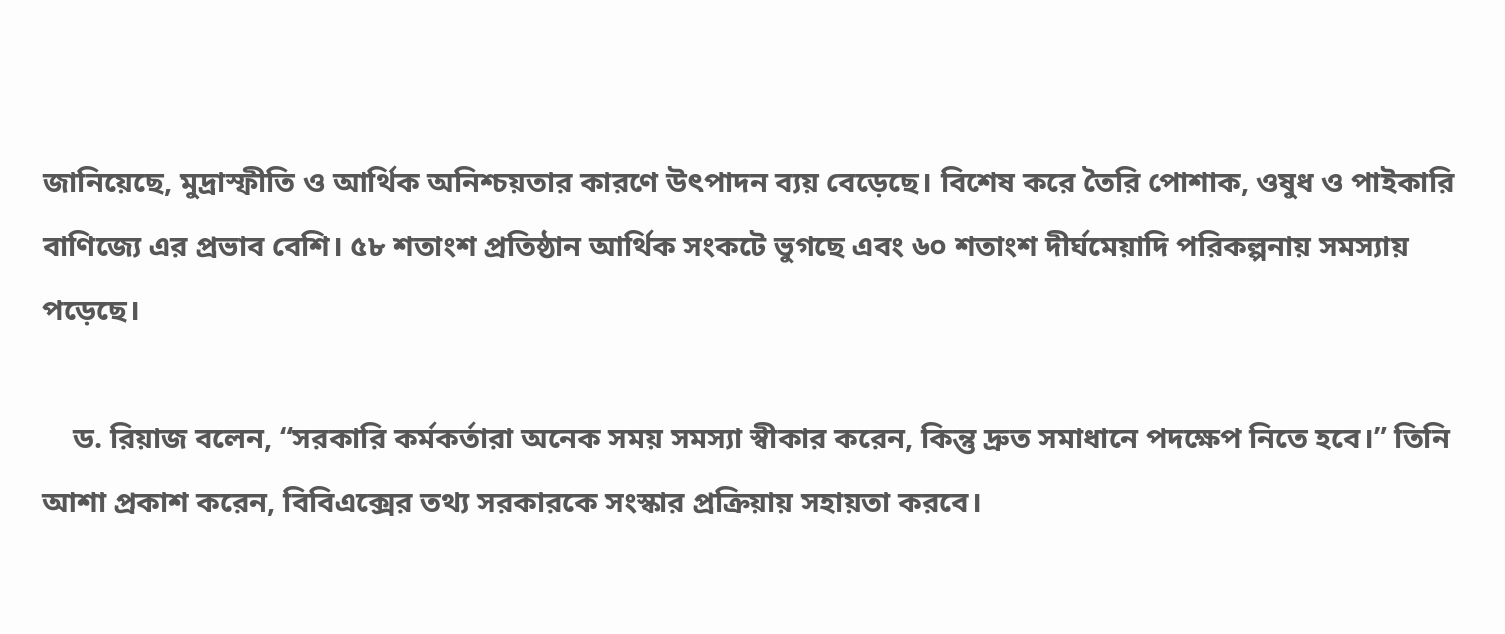জানিয়েছে, মুদ্রাস্ফীতি ও আর্থিক অনিশ্চয়তার কারণে উৎপাদন ব্যয় বেড়েছে। বিশেষ করে তৈরি পোশাক, ওষুধ ও পাইকারি বাণিজ্যে এর প্রভাব বেশি। ৫৮ শতাংশ প্রতিষ্ঠান আর্থিক সংকটে ভুগছে এবং ৬০ শতাংশ দীর্ঘমেয়াদি পরিকল্পনায় সমস্যায় পড়েছে।

    ড. রিয়াজ বলেন, “সরকারি কর্মকর্তারা অনেক সময় সমস্যা স্বীকার করেন, কিন্তু দ্রুত সমাধানে পদক্ষেপ নিতে হবে।” তিনি আশা প্রকাশ করেন, বিবিএক্সের তথ্য সরকারকে সংস্কার প্রক্রিয়ায় সহায়তা করবে।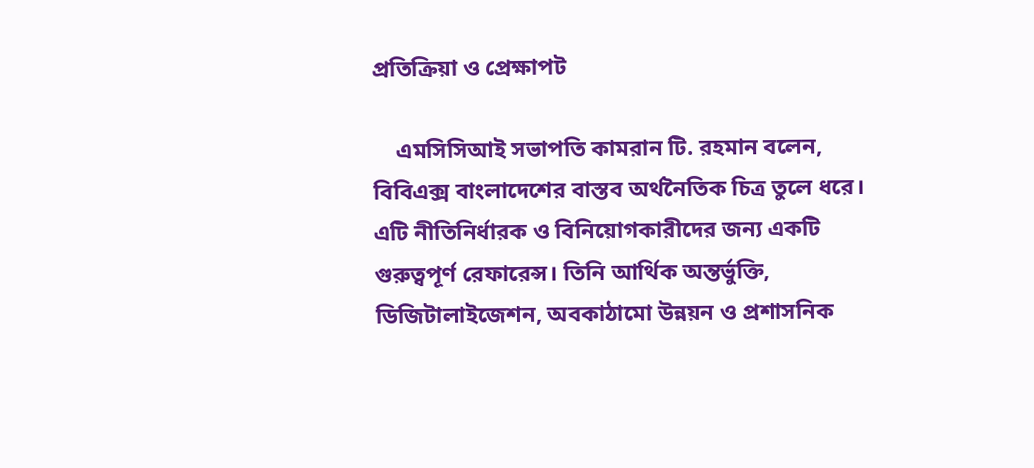প্রতিক্রিয়া ও প্রেক্ষাপট

    এমসিসিআই সভাপতি কামরান টি. রহমান বলেন, বিবিএক্স বাংলাদেশের বাস্তব অর্থনৈতিক চিত্র তুলে ধরে। এটি নীতিনির্ধারক ও বিনিয়োগকারীদের জন্য একটি গুরুত্বপূর্ণ রেফারেন্স। তিনি আর্থিক অন্তর্ভুক্তি, ডিজিটালাইজেশন, অবকাঠামো উন্নয়ন ও প্রশাসনিক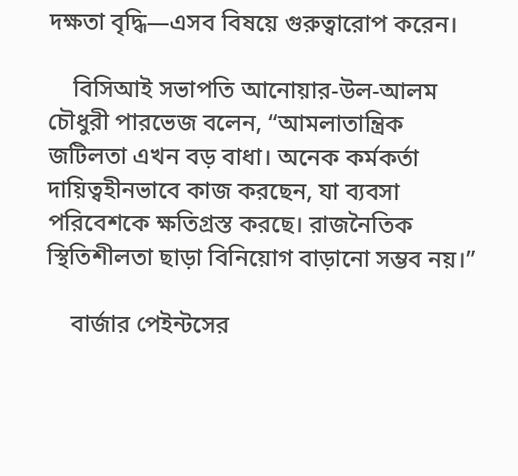দক্ষতা বৃদ্ধি—এসব বিষয়ে গুরুত্বারোপ করেন।

    বিসিআই সভাপতি আনোয়ার-উল-আলম চৌধুরী পারভেজ বলেন, “আমলাতান্ত্রিক জটিলতা এখন বড় বাধা। অনেক কর্মকর্তা দায়িত্বহীনভাবে কাজ করছেন, যা ব্যবসা পরিবেশকে ক্ষতিগ্রস্ত করছে। রাজনৈতিক স্থিতিশীলতা ছাড়া বিনিয়োগ বাড়ানো সম্ভব নয়।”

    বার্জার পেইন্টসের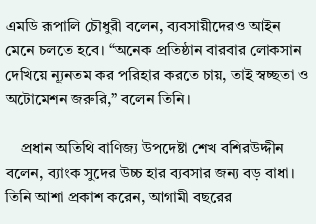এমডি রূপালি চৌধুরী বলেন, ব্যবসায়ীদেরও আইন মেনে চলতে হবে। “অনেক প্রতিষ্ঠান বারবার লোকসান দেখিয়ে ন্যূনতম কর পরিহার করতে চায়, তাই স্বচ্ছতা ও অটোমেশন জরুরি,” বলেন তিনি।

    প্রধান অতিথি বাণিজ্য উপদেষ্টা শেখ বশিরউদ্দীন বলেন, ব্যাংক সুদের উচ্চ হার ব্যবসার জন্য বড় বাধা। তিনি আশা প্রকাশ করেন, আগামী বছরের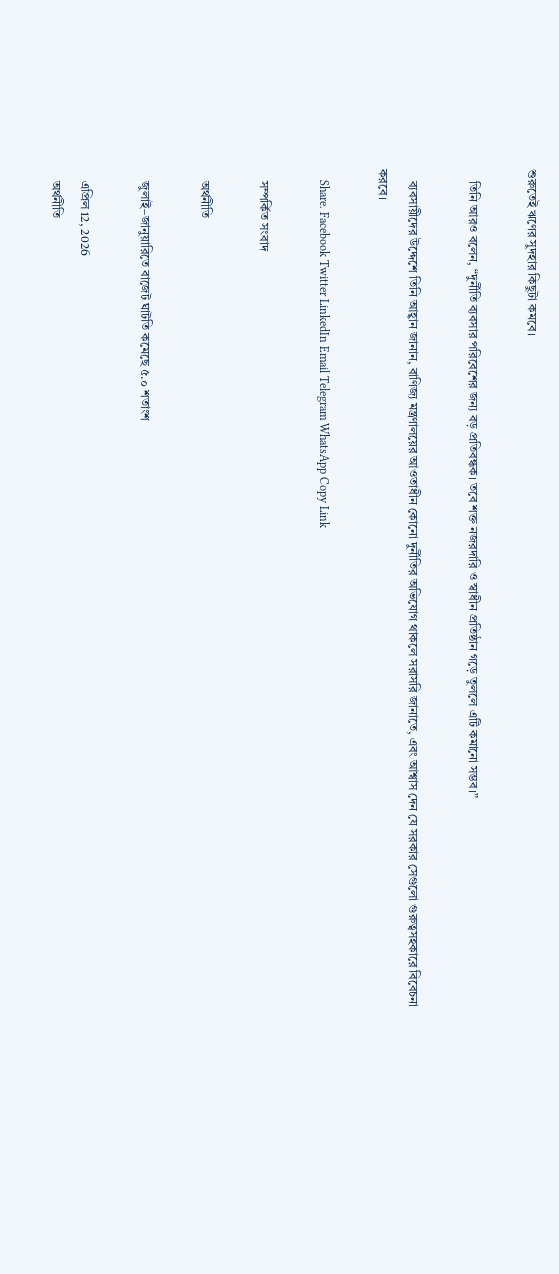শুরুতেই ঋণের সুদহার কিছুটা কমবে।

    তিনি আরও বলেন, “দুর্নীতি ব্যবসার পরিবেশের জন্য বড় প্রতিবন্ধক। তবে শক্ত নজরদারি ও স্বাধীন প্রতিষ্ঠান গড়ে তুললে এটি কমানো সম্ভব।”

    ব্যবসায়ীদের উদ্দেশে তিনি আহ্বান জানান, বাণিজ্য মন্ত্রণালয়ের আওতাধীন কোনো দুর্নীতির অভিযোগ থাকলে সরাসরি জানাতে, এবং আশ্বাস দেন যে সরকার সেগুলো গুরুত্বসহকারে বিবেচনা করবে।

    Share. Facebook Twitter LinkedIn Email Telegram WhatsApp Copy Link

    সম্পর্কিত সংবাদ

    অর্থনীতি

    জুলাই–জানুয়ারিতে বাজেট ঘাটতি কমেছে ৫.০ শতাংশ

    এপ্রিল 12, 2026
    অর্থনীতি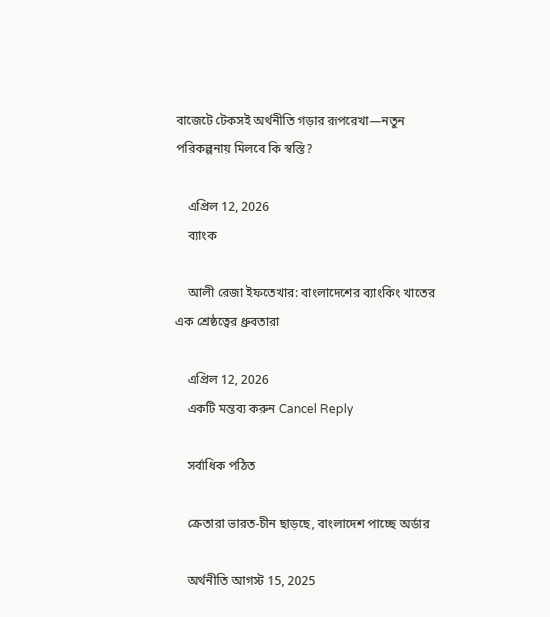বাজেটে টেকসই অর্থনীতি গড়ার রূপরেখা—নতুন পরিকল্পনায় মিলবে কি স্বস্তি?

    এপ্রিল 12, 2026
    ব্যাংক

    আলী রেজা ইফতেখার: বাংলাদেশের ব্যাংকিং খাতের এক শ্রেষ্ঠত্বের ধ্রুবতারা

    এপ্রিল 12, 2026
    একটি মন্তব্য করুন Cancel Reply

    সর্বাধিক পঠিত

    ক্রেতারা ভারত-চীন ছাড়ছে, বাংলাদেশ পাচ্ছে অর্ডার

    অর্থনীতি আগস্ট 15, 2025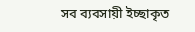সব ব্যবসায়ী ইচ্ছাকৃত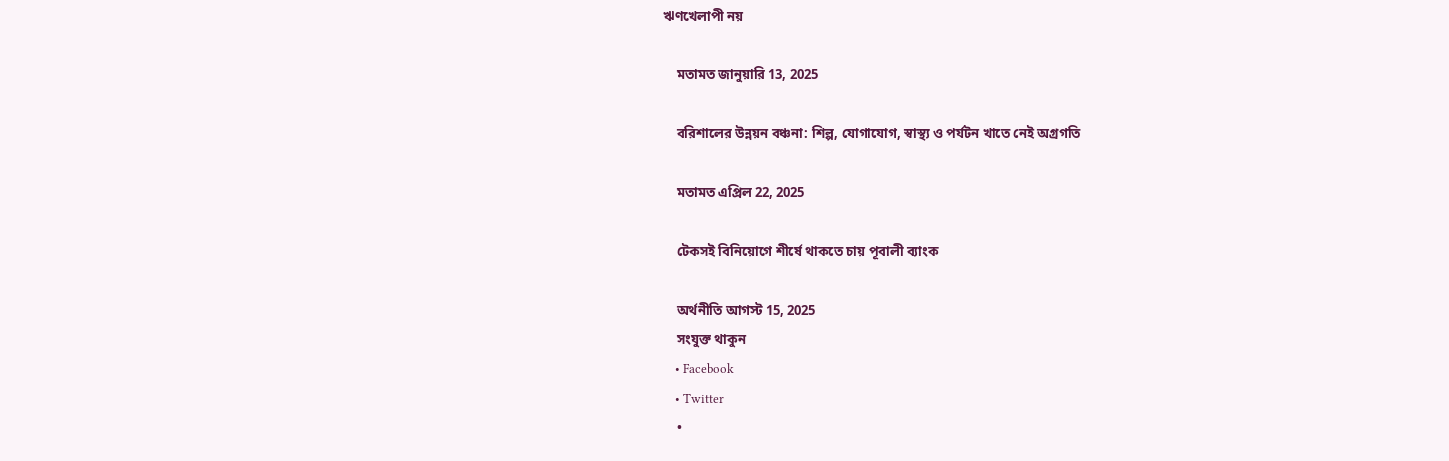ঋণখেলাপী নয়

    মতামত জানুয়ারি 13, 2025

    বরিশালের উন্নয়ন বঞ্চনা: শিল্প, যোগাযোগ, স্বাস্থ্য ও পর্যটন খাতে নেই অগ্রগতি

    মতামত এপ্রিল 22, 2025

    টেকসই বিনিয়োগে শীর্ষে থাকতে চায় পূবালী ব্যাংক

    অর্থনীতি আগস্ট 15, 2025
    সংযুক্ত থাকুন
    • Facebook
    • Twitter
    •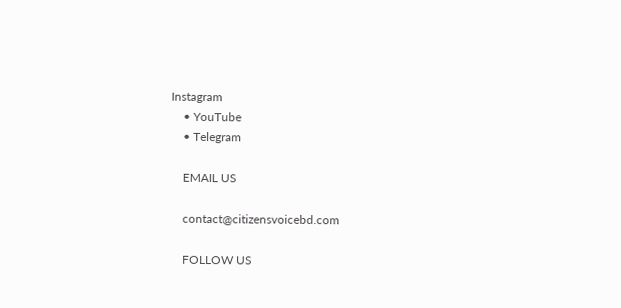Instagram
    • YouTube
    • Telegram

    EMAIL US

    contact@citizensvoicebd.com

    FOLLOW US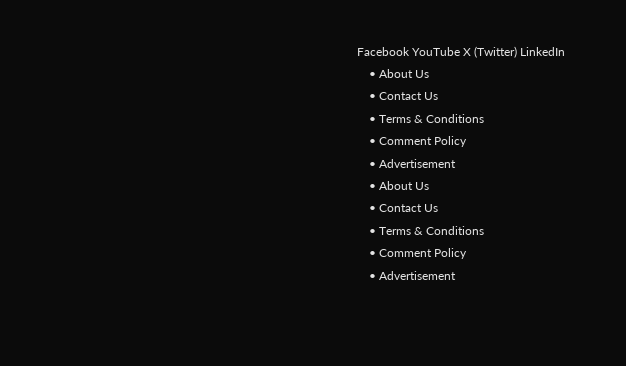Facebook YouTube X (Twitter) LinkedIn
    • About Us
    • Contact Us
    • Terms & Conditions
    • Comment Policy
    • Advertisement
    • About Us
    • Contact Us
    • Terms & Conditions
    • Comment Policy
    • Advertisement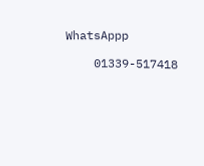WhatsAppp

    01339-517418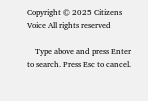Copyright © 2025 Citizens Voice All rights reserved

    Type above and press Enter to search. Press Esc to cancel.